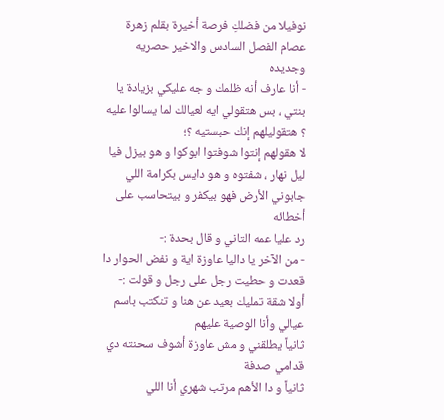نوفيلا من فضلكِ فرصة أخيرة بقلم زهرة عصام الفصل السادس والاخير حصريه وجديده
- أنا عارف أنه ظلمك و جه عليكي بزيادة يا بنتي ، بس هتقولي ايه لعيالك لما يسالوا عليه ؟ هتقوليلهم إنك حبستيه ؟؛
لا هقولهم إنتوا شوفتوا ابوكوا و هو بيزل فيا ليل نهار ، شفتوه و هو دايس بكرامة اللي جابوني الأرض فهو بيكفر و بيتحاسب على أخطائه
رد عليا عمه التاني و قال بحدة :-
- من الآخر يا داليا عاوزة اية و نفض الحوار دا
قعدت و حطيت رجل على رجل و قولت :-
أولا شقة تمليك بعيد عن هنا و تنكتب باسم عيالي وأنا الوصية عليهم
ثانياً يطلقني و مش عاوزة أشوف سحنته دي قدامي صدفة
ثانياً و دا الأهم مرتب شهري أنا اللي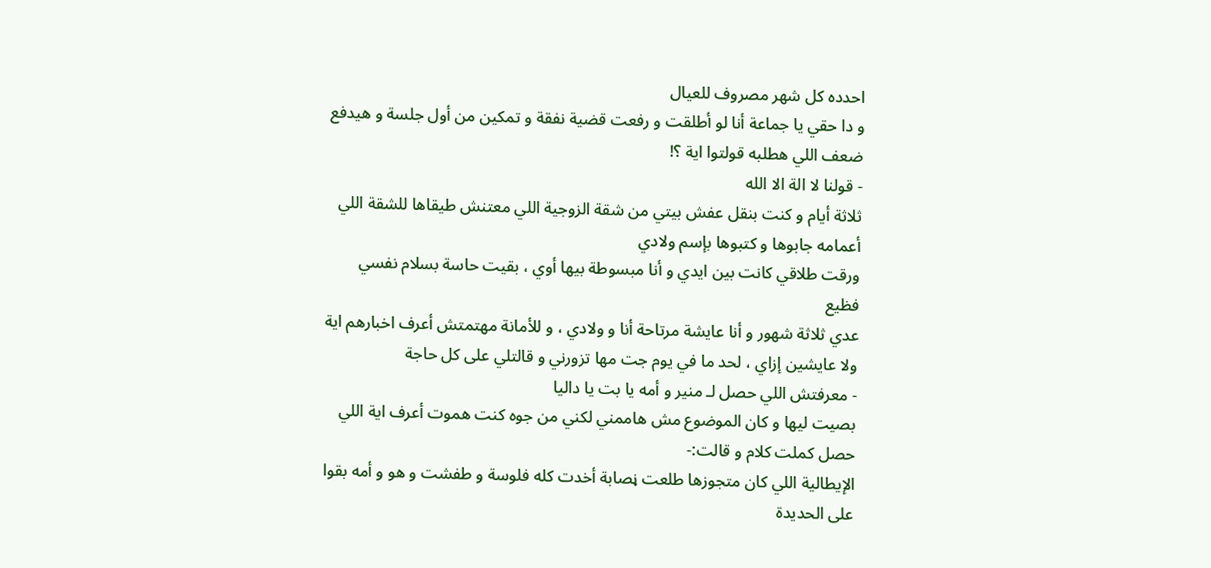احدده كل شهر مصروف للعيال
و دا حقي يا جماعة أنا لو أطلقت و رفعت قضية نفقة و تمكين من أول جلسة و هيدفع ضعف اللي هطلبه قولتوا اية ؟!
- قولنا لا الة الا الله
ثلاثة أيام و كنت بنقل عفش بيتي من شقة الزوجية اللي معتنش طيقاها للشقة اللي أعمامه جابوها و كتبوها بإسم ولادي
ورقت طلاقي كانت بين ايدي و أنا مبسوطة بيها أوي ، بقيت حاسة بسلام نفسي فظيع
عدي ثلاثة شهور و أنا عايشة مرتاحة أنا و ولادي ، و للأمانة مهتمتش أعرف اخبارهم اية ولا عايشين إزاي ، لحد ما في يوم جت مها تزورني و قالتلي على كل حاجة
- معرفتش اللي حصل لـ منير و أمه يا بت يا داليا
بصيت ليها و كان الموضوع مش هاممني لكني من جوه كنت ھموت أعرف اية اللي حصل كملت كلام و قالت:-
الإيطالية اللي كان متجوزها طلعت ڼصابة أخدت كله فلوسة و طفشت و هو و أمه بقوا على الحديدة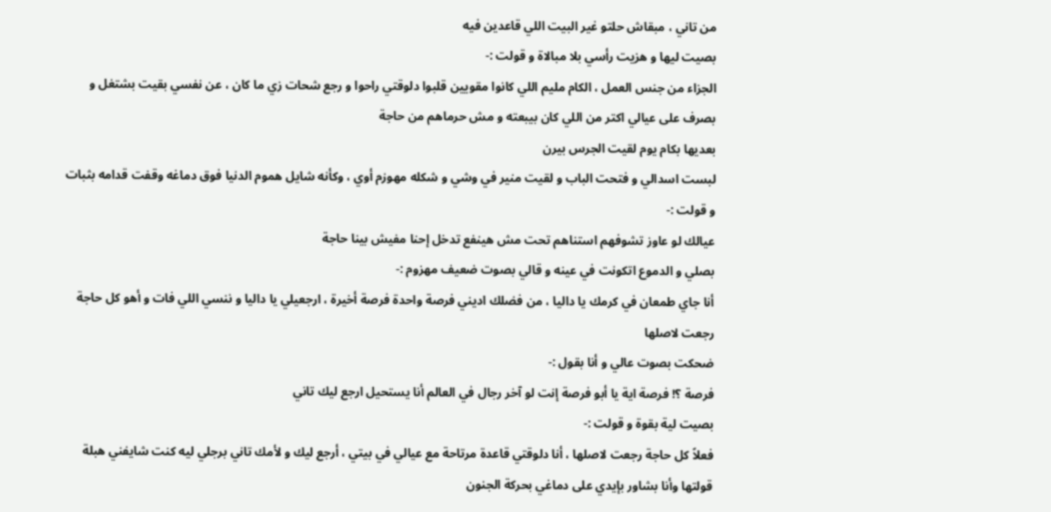من تاني ، مبقاش حلتو غير البيت اللي قاعدين فيه
بصيت ليها و هزيت رأسي بلا مبالاة و قولت :-
الجزاء من جنس العمل ، الكام مليم اللي كانوا مقويين قلبوا دلوقتي راحوا و رجع شحات زي ما كان ، عن نفسي بقيت بشتغل و بصرف على عيالي اكتر من اللي كان بيبعته و مش حرماهم من حاجة
بعديها بكام يوم لقيت الجرس بيرن
لبست اسدالي و فتحت الباب و لقيت منير في وشي و شكله مهوزم أوي ، وكأنه شايل هموم الدنيا فوق دماغه وقفت قدامه بثبات و قولت :-
عيالك لو عاوز تشوفهم استناهم تحت مش هينفع تدخل إحنا مفيش بينا حاجة
بصلي و الدموع اتكونت في عينه و قالي بصوت ضعيف مهزوم :-
أنا جاي طمعان في كرمك يا داليا ، من فضلك اديني فرصة واحدة فرصة أخيرة ، ارجعيلي يا داليا و ننسي اللي فات و أهو كل حاجة رجعت لاصلها
ضحكت بصوت عالي و أنا بقول :-
فرصة ؟! فرصة اية يا أبو فرصة إنت لو آخر رجال في العالم أنا يستحيل ارجع ليك تاني
بصيت لية بقوة و قولت :-
فعلاً كل حاجة رجعت لاصلها ، أنا دلوقتي قاعدة مرتاحة مع عيالي في بيتي ، أرجع ليك و لأمك تاني برجلي ليه كنت شايفني هبلة
قولتها وأنا بشاور بإيدي على دماغي بحركة الجنون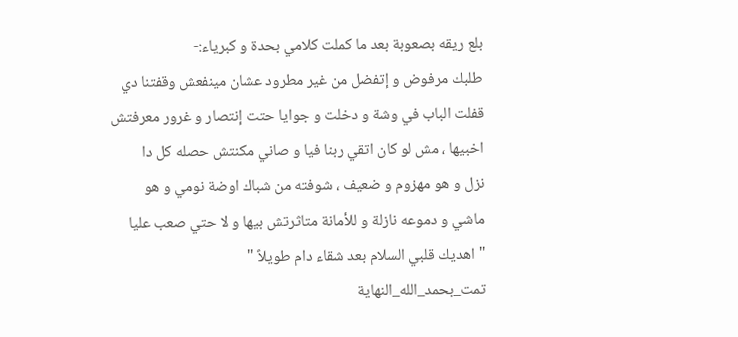بلع ريقه بصعوبة بعد ما كملت كلامي بحدة و كبرياء:-
طلبك مرفوض و إتفضل من غير مطرود عشان مينفعش وقفتنا دي
قفلت الباب في وشة و دخلت و جوايا حتت إنتصار و غرور معرفتش اخبيها ، مش لو كان اتقي ربنا فيا و صاني مكنتش حصله كل دا
نزل و هو مهزوم و ضعيف ، شوفته من شباك اوضة نومي و هو ماشي و دموعه نازلة و للأمانة متاثرتش بيها و لا حتي صعب عليا
" اهديك قلبي السلام بعد شقاء دام طويلاً "
تمت_بحمد_الله_النهاية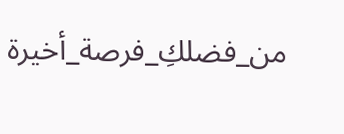من_فضلكِ_فرصة_أخيرة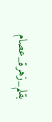بقلم_زهرة_عصام